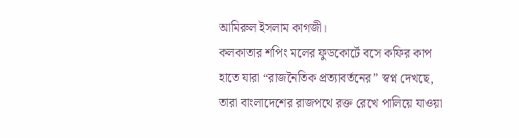আমিরুল ইসলাম কাগজী।
কলকাতার শপিং মলের ফুডকোর্টে বসে কফির কাপ হাতে যারা “রাজনৈতিক প্রত্যাবর্তনের” স্বপ্ন দেখছে, তারা বাংলাদেশের রাজপথে রক্ত রেখে পালিয়ে যাওয়া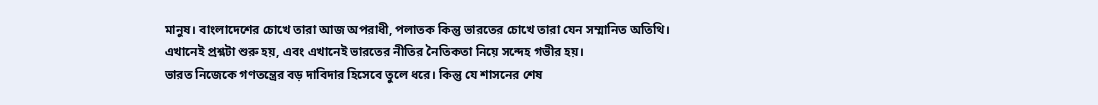মানুষ। বাংলাদেশের চোখে তারা আজ অপরাধী, পলাতক কিন্তু ভারতের চোখে তারা যেন সম্মানিত অতিথি। এখানেই প্রশ্নটা শুরু হয়, এবং এখানেই ভারতের নীতির নৈতিকতা নিয়ে সন্দেহ গভীর হয়।
ভারত নিজেকে গণতন্ত্রের বড় দাবিদার হিসেবে তুলে ধরে। কিন্তু যে শাসনের শেষ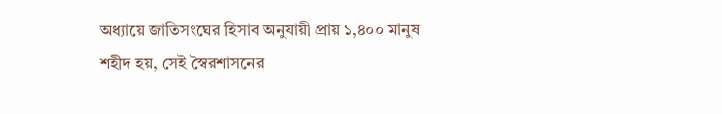অধ্যায়ে জাতিসংঘের হিসাব অনুযায়ী প্রায় ১,৪০০ মানুষ শহীদ হয়, সেই স্বৈরশাসনের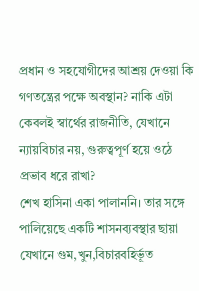প্রধান ও সহযোগীদের আশ্রয় দেওয়া কি গণতন্ত্রের পক্ষে অবস্থান? নাকি এটা কেবলই স্বার্থের রাজনীতি, যেখানে ন্যায়বিচার নয়, গুরুত্বপূর্ণ হয়ে ওঠে প্রভাব ধরে রাখা?
শেখ হাসিনা একা পালাননি। তার সঙ্গে পালিয়েছে একটি শাসনব্যবস্থার ছায়া যেখানে গুম,খুন,বিচারবহির্ভূত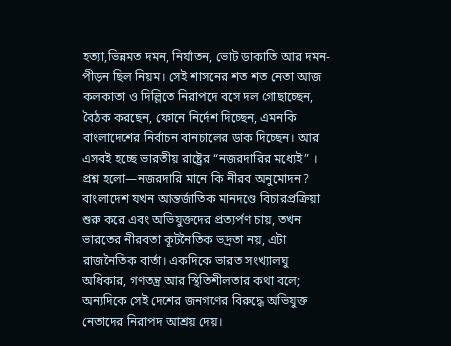হত্যা,ভিন্নমত দমন, নির্যাতন, ভোট ডাকাতি আর দমন-পীড়ন ছিল নিয়ম। সেই শাসনের শত শত নেতা আজ কলকাতা ও দিল্লিতে নিরাপদে বসে দল গোছাচ্ছেন, বৈঠক করছেন, ফোনে নির্দেশ দিচ্ছেন, এমনকি বাংলাদেশের নির্বাচন বানচালের ডাক দিচ্ছেন। আর এসবই হচ্ছে ভারতীয় রাষ্ট্রের “নজরদারির মধ্যেই” । প্রশ্ন হলো—নজরদারি মানে কি নীরব অনুমোদন?
বাংলাদেশ যখন আন্তর্জাতিক মানদণ্ডে বিচারপ্রক্রিয়া শুরু করে এবং অভিযুক্তদের প্রত্যর্পণ চায়, তখন ভারতের নীরবতা কূটনৈতিক ভদ্রতা নয়, এটা রাজনৈতিক বার্তা। একদিকে ভারত সংখ্যালঘু অধিকার, গণতন্ত্র আর স্থিতিশীলতার কথা বলে; অন্যদিকে সেই দেশের জনগণের বিরুদ্ধে অভিযুক্ত নেতাদের নিরাপদ আশ্রয় দেয়।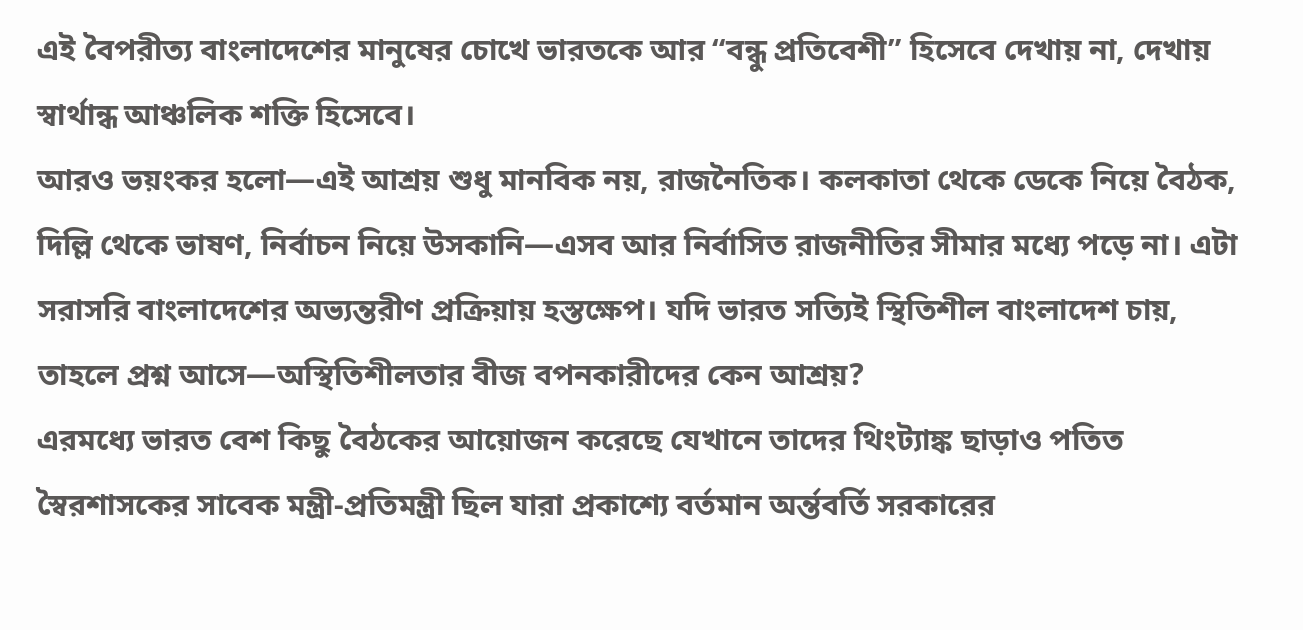এই বৈপরীত্য বাংলাদেশের মানুষের চোখে ভারতকে আর “বন্ধু প্রতিবেশী” হিসেবে দেখায় না, দেখায় স্বার্থান্ধ আঞ্চলিক শক্তি হিসেবে।
আরও ভয়ংকর হলো—এই আশ্রয় শুধু মানবিক নয়, রাজনৈতিক। কলকাতা থেকে ডেকে নিয়ে বৈঠক, দিল্লি থেকে ভাষণ, নির্বাচন নিয়ে উসকানি—এসব আর নির্বাসিত রাজনীতির সীমার মধ্যে পড়ে না। এটা সরাসরি বাংলাদেশের অভ্যন্তরীণ প্রক্রিয়ায় হস্তক্ষেপ। যদি ভারত সত্যিই স্থিতিশীল বাংলাদেশ চায়, তাহলে প্রশ্ন আসে—অস্থিতিশীলতার বীজ বপনকারীদের কেন আশ্রয়?
এরমধ্যে ভারত বেশ কিছু বৈঠকের আয়োজন করেছে যেখানে তাদের থিংট্যাঙ্ক ছাড়াও পতিত স্বৈরশাসকের সাবেক মন্ত্রী-প্রতিমন্ত্রী ছিল যারা প্রকাশ্যে বর্তমান অর্ন্তবর্তি সরকারের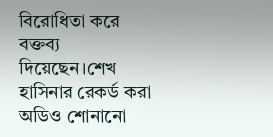বিরোধিতা করে বক্তব্য দিয়েছেন।শেখ হাসিনার রেকর্ড করা অডিও শোনানো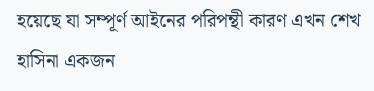হয়েছে যা সম্পূর্ণ আইনের পরিপন্থী কারণ এখন শেখ হাসিনা একজন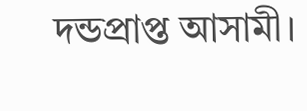দন্ডপ্রাপ্ত আসামী।